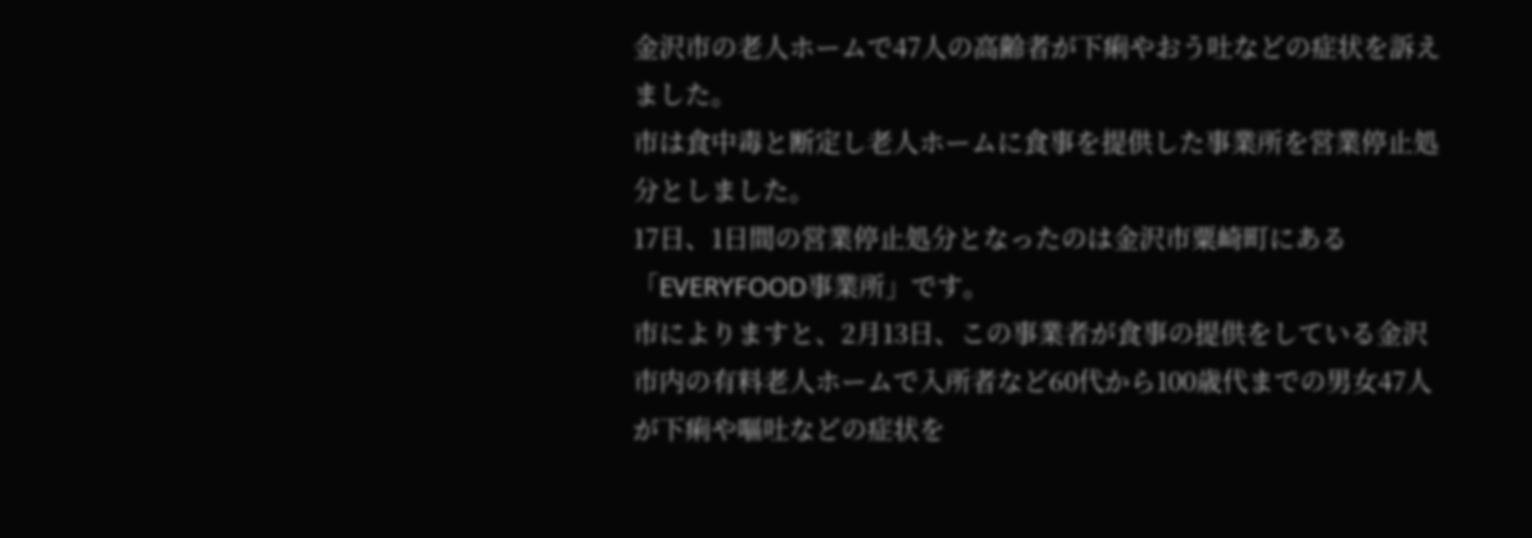金沢市の老人ホームで47人の高齢者が下痢やおう吐などの症状を訴えました。
市は食中毒と断定し老人ホームに食事を提供した事業所を営業停止処分としました。
17日、1日間の営業停止処分となったのは金沢市粟崎町にある「EVERYFOOD事業所」です。
市によりますと、2月13日、この事業者が食事の提供をしている金沢市内の有料老人ホームで入所者など60代から100歳代までの男女47人が下痢や嘔吐などの症状を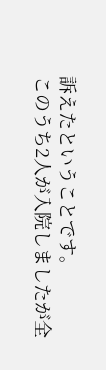訴えたということです。
このうち2人が入院しましたが全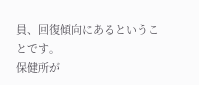員、回復傾向にあるということです。
保健所が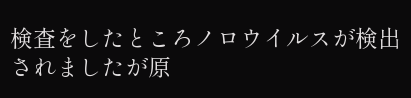検査をしたところノロウイルスが検出されましたが原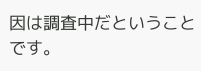因は調査中だということです。